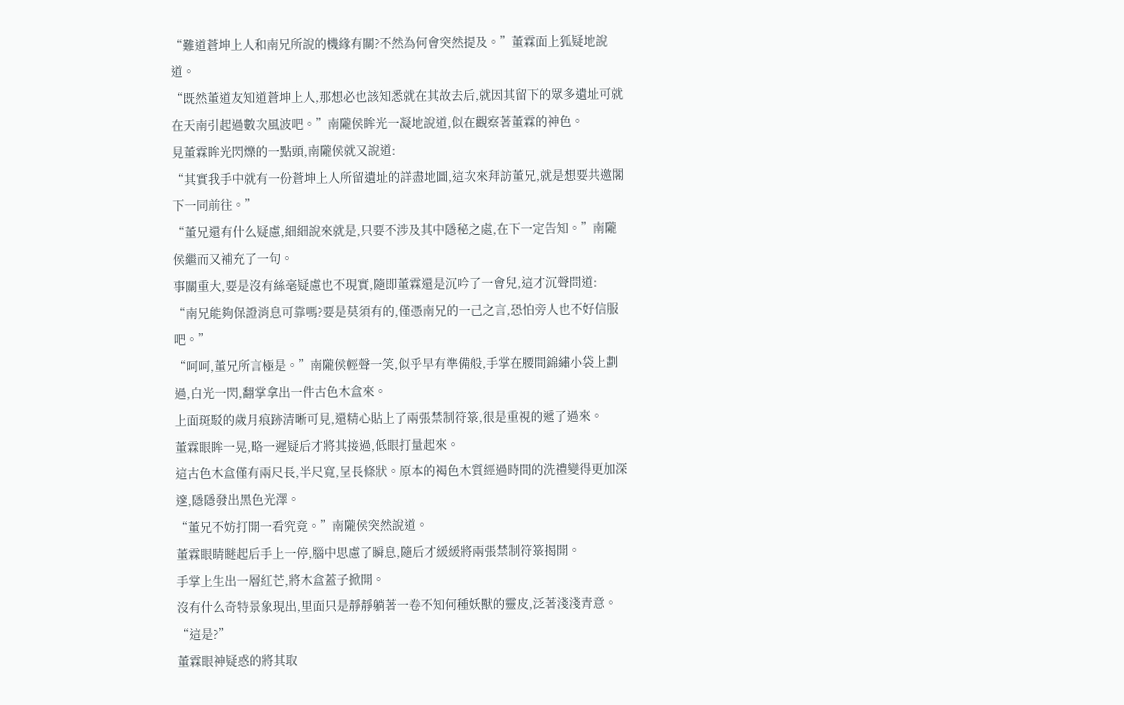“難道蒼坤上人和南兄所說的機緣有關?不然為何會突然提及。”董霖面上狐疑地說道。
“既然董道友知道蒼坤上人,那想必也該知悉就在其故去后,就因其留下的眾多遺址可就在天南引起過數次風波吧。”南隴侯眸光一凝地說道,似在觀察著董霖的神色。
見董霖眸光閃爍的一點頭,南隴侯就又說道:
“其實我手中就有一份蒼坤上人所留遺址的詳盡地圖,這次來拜訪董兄,就是想要共邀閣下一同前往。”
“董兄還有什么疑慮,細細說來就是,只要不涉及其中隱秘之處,在下一定告知。”南隴侯繼而又補充了一句。
事關重大,要是沒有絲毫疑慮也不現實,隨即董霖還是沉吟了一會兒,這才沉聲問道:
“南兄能夠保證消息可靠嗎?要是莫須有的,僅憑南兄的一己之言,恐怕旁人也不好信服吧。”
“呵呵,董兄所言極是。”南隴侯輕聲一笑,似乎早有準備般,手掌在腰間錦繡小袋上劃過,白光一閃,翻掌拿出一件古色木盒來。
上面斑駁的歲月痕跡清晰可見,還精心貼上了兩張禁制符箓,很是重視的遞了過來。
董霖眼眸一晃,略一遲疑后才將其接過,低眼打量起來。
這古色木盒僅有兩尺長,半尺寬,呈長條狀。原本的褐色木質經過時間的洗禮變得更加深邃,隱隱發出黑色光澤。
“董兄不妨打開一看究竟。”南隴侯突然說道。
董霖眼睛瞇起后手上一停,腦中思慮了瞬息,隨后才緩緩將兩張禁制符箓揭開。
手掌上生出一層紅芒,將木盒蓋子掀開。
沒有什么奇特景象現出,里面只是靜靜躺著一卷不知何種妖獸的靈皮,泛著淺淺青意。
“這是?”
董霖眼神疑惑的將其取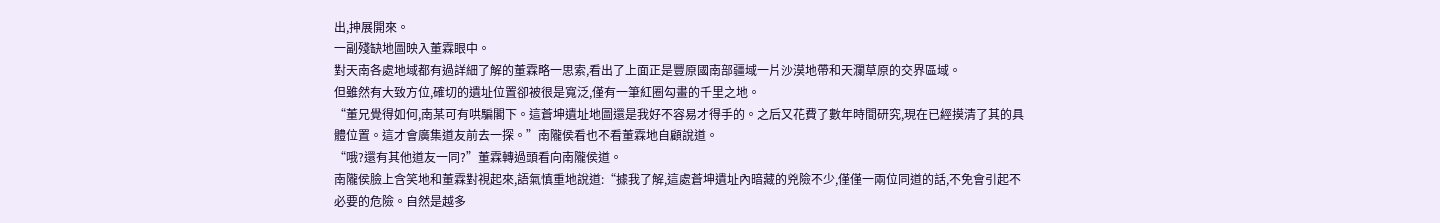出,抻展開來。
一副殘缺地圖映入董霖眼中。
對天南各處地域都有過詳細了解的董霖略一思索,看出了上面正是豐原國南部疆域一片沙漠地帶和天瀾草原的交界區域。
但雖然有大致方位,確切的遺址位置卻被很是寬泛,僅有一筆紅圈勾畫的千里之地。
“董兄覺得如何,南某可有哄騙閣下。這蒼坤遺址地圖還是我好不容易才得手的。之后又花費了數年時間研究,現在已經摸清了其的具體位置。這才會廣集道友前去一探。”南隴侯看也不看董霖地自顧說道。
“哦?還有其他道友一同?”董霖轉過頭看向南隴侯道。
南隴侯臉上含笑地和董霖對視起來,語氣慎重地說道:“據我了解,這處蒼坤遺址內暗藏的兇險不少,僅僅一兩位同道的話,不免會引起不必要的危險。自然是越多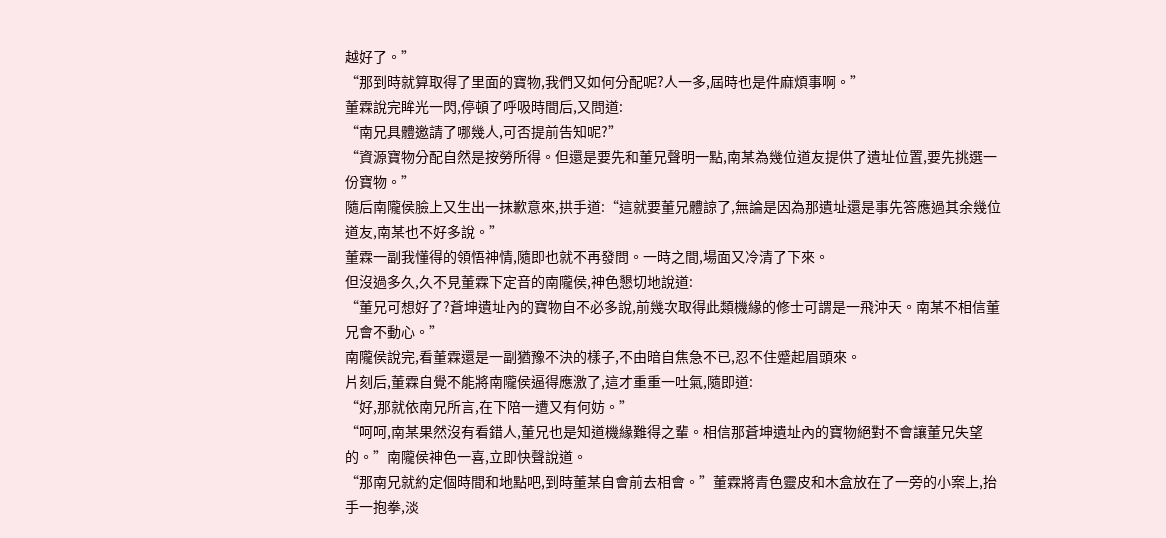越好了。”
“那到時就算取得了里面的寶物,我們又如何分配呢?人一多,屆時也是件麻煩事啊。”
董霖說完眸光一閃,停頓了呼吸時間后,又問道:
“南兄具體邀請了哪幾人,可否提前告知呢?”
“資源寶物分配自然是按勞所得。但還是要先和董兄聲明一點,南某為幾位道友提供了遺址位置,要先挑選一份寶物。”
隨后南隴侯臉上又生出一抹歉意來,拱手道:“這就要董兄體諒了,無論是因為那遺址還是事先答應過其余幾位道友,南某也不好多說。”
董霖一副我懂得的領悟神情,隨即也就不再發問。一時之間,場面又冷清了下來。
但沒過多久,久不見董霖下定音的南隴侯,神色懇切地說道:
“董兄可想好了?蒼坤遺址內的寶物自不必多說,前幾次取得此類機緣的修士可謂是一飛沖天。南某不相信董兄會不動心。”
南隴侯說完,看董霖還是一副猶豫不決的樣子,不由暗自焦急不已,忍不住蹙起眉頭來。
片刻后,董霖自覺不能將南隴侯逼得應激了,這才重重一吐氣,隨即道:
“好,那就依南兄所言,在下陪一遭又有何妨。”
“呵呵,南某果然沒有看錯人,董兄也是知道機緣難得之輩。相信那蒼坤遺址內的寶物絕對不會讓董兄失望的。”南隴侯神色一喜,立即快聲說道。
“那南兄就約定個時間和地點吧,到時董某自會前去相會。”董霖將青色靈皮和木盒放在了一旁的小案上,抬手一抱拳,淡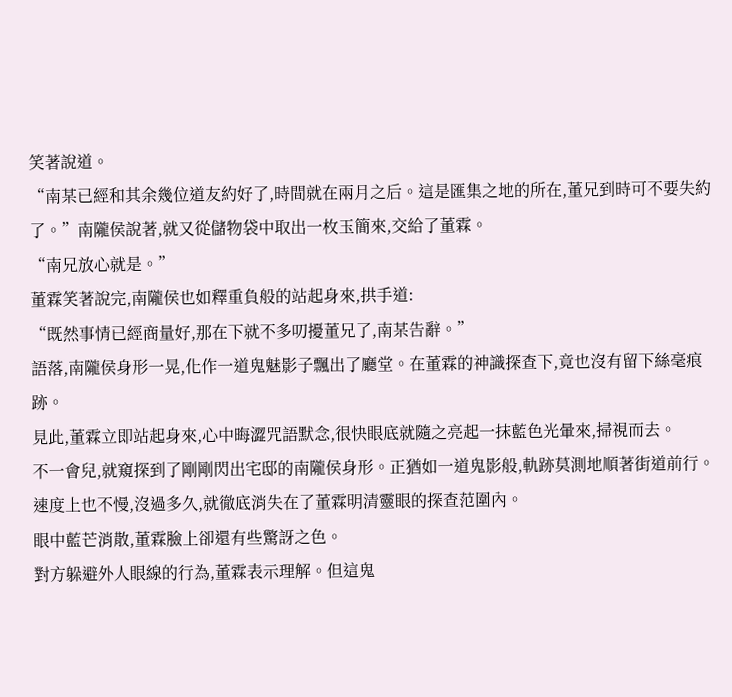笑著說道。
“南某已經和其余幾位道友約好了,時間就在兩月之后。這是匯集之地的所在,董兄到時可不要失約了。”南隴侯說著,就又從儲物袋中取出一枚玉簡來,交給了董霖。
“南兄放心就是。”
董霖笑著說完,南隴侯也如釋重負般的站起身來,拱手道:
“既然事情已經商量好,那在下就不多叨擾董兄了,南某告辭。”
語落,南隴侯身形一晃,化作一道鬼魅影子飄出了廳堂。在董霖的神識探查下,竟也沒有留下絲毫痕跡。
見此,董霖立即站起身來,心中晦澀咒語默念,很快眼底就隨之亮起一抹藍色光暈來,掃視而去。
不一會兒,就窺探到了剛剛閃出宅邸的南隴侯身形。正猶如一道鬼影般,軌跡莫測地順著街道前行。速度上也不慢,沒過多久,就徹底消失在了董霖明清靈眼的探查范圍內。
眼中藍芒消散,董霖臉上卻還有些驚訝之色。
對方躲避外人眼線的行為,董霖表示理解。但這鬼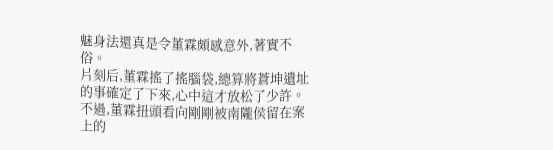魅身法還真是令董霖頗感意外,著實不俗。
片刻后,董霖搖了搖腦袋,總算將蒼坤遺址的事確定了下來,心中這才放松了少許。
不過,董霖扭頭看向剛剛被南隴侯留在案上的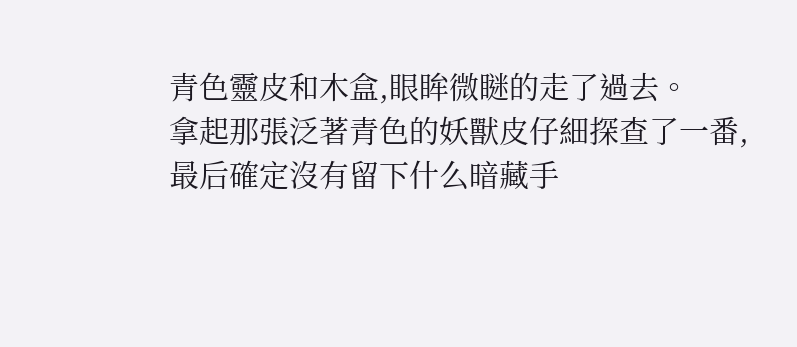青色靈皮和木盒,眼眸微瞇的走了過去。
拿起那張泛著青色的妖獸皮仔細探查了一番,最后確定沒有留下什么暗藏手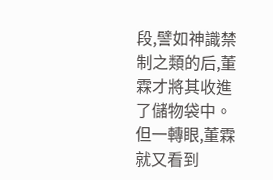段,譬如神識禁制之類的后,董霖才將其收進了儲物袋中。
但一轉眼,董霖就又看到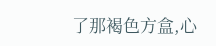了那褐色方盒,心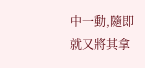中一動,隨即就又將其拿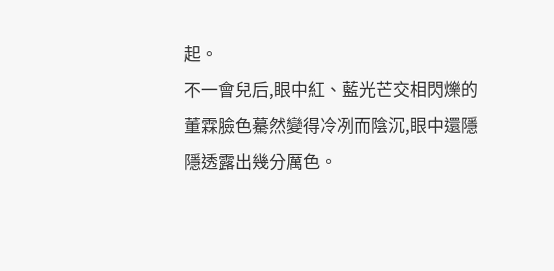起。
不一會兒后,眼中紅、藍光芒交相閃爍的董霖臉色驀然變得冷冽而陰沉,眼中還隱隱透露出幾分厲色。